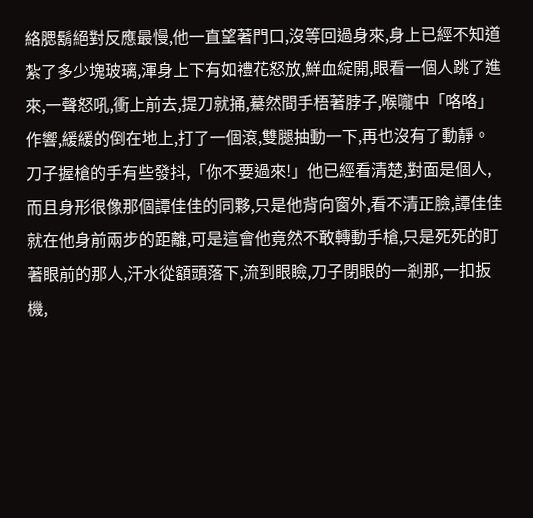絡腮鬍絕對反應最慢,他一直望著門口,沒等回過身來,身上已經不知道紮了多少塊玻璃,渾身上下有如禮花怒放,鮮血綻開,眼看一個人跳了進來,一聲怒吼,衝上前去,提刀就捅,驀然間手梧著脖子,喉嚨中「咯咯」作響,緩緩的倒在地上,打了一個滾,雙腿抽動一下,再也沒有了動靜。
刀子握槍的手有些發抖,「你不要過來!」他已經看清楚,對面是個人,而且身形很像那個譚佳佳的同夥,只是他背向窗外,看不清正臉,譚佳佳就在他身前兩步的距離,可是這會他竟然不敢轉動手槍,只是死死的盯著眼前的那人,汗水從額頭落下,流到眼瞼,刀子閉眼的一剎那,一扣扳機,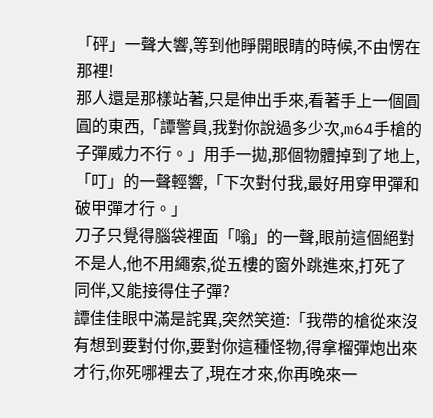「砰」一聲大響,等到他睜開眼睛的時候,不由愣在那裡!
那人還是那樣站著,只是伸出手來,看著手上一個圓圓的東西,「譚警員,我對你說過多少次,m64手槍的子彈威力不行。」用手一拋,那個物體掉到了地上,「叮」的一聲輕響,「下次對付我,最好用穿甲彈和破甲彈才行。」
刀子只覺得腦袋裡面「嗡」的一聲,眼前這個絕對不是人,他不用繩索,從五樓的窗外跳進來,打死了同伴,又能接得住子彈?
譚佳佳眼中滿是詫異,突然笑道:「我帶的槍從來沒有想到要對付你,要對你這種怪物,得拿榴彈炮出來才行,你死哪裡去了,現在才來,你再晚來一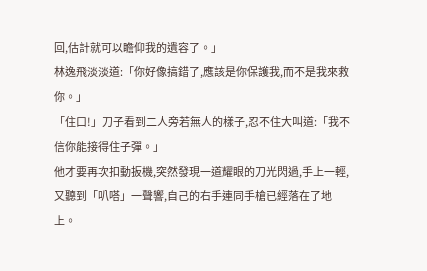回,估計就可以瞻仰我的遺容了。」
林逸飛淡淡道:「你好像搞錯了,應該是你保護我,而不是我來救你。」
「住口!」刀子看到二人旁若無人的樣子,忍不住大叫道:「我不信你能接得住子彈。」
他才要再次扣動扳機,突然發現一道耀眼的刀光閃過,手上一輕,又聽到「叭嗒」一聲響,自己的右手連同手槍已經落在了地上。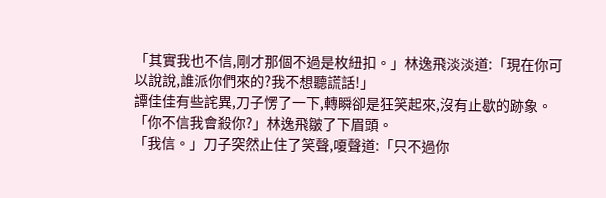「其實我也不信,剛才那個不過是枚紐扣。」林逸飛淡淡道:「現在你可以說說,誰派你們來的?我不想聽謊話!」
譚佳佳有些詫異,刀子愣了一下,轉瞬卻是狂笑起來,沒有止歇的跡象。
「你不信我會殺你?」林逸飛皺了下眉頭。
「我信。」刀子突然止住了笑聲,嗄聲道:「只不過你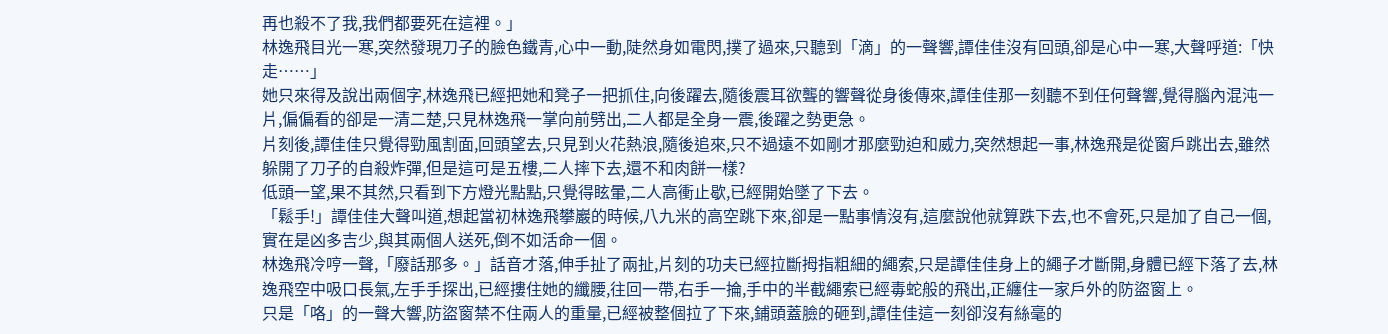再也殺不了我,我們都要死在這裡。」
林逸飛目光一寒,突然發現刀子的臉色鐵青,心中一動,陡然身如電閃,撲了過來,只聽到「滴」的一聲響,譚佳佳沒有回頭,卻是心中一寒,大聲呼道:「快走……」
她只來得及說出兩個字,林逸飛已經把她和凳子一把抓住,向後躍去,隨後震耳欲聾的響聲從身後傳來,譚佳佳那一刻聽不到任何聲響,覺得腦內混沌一片,偏偏看的卻是一清二楚,只見林逸飛一掌向前劈出,二人都是全身一震,後躍之勢更急。
片刻後,譚佳佳只覺得勁風割面,回頭望去,只見到火花熱浪,隨後追來,只不過遠不如剛才那麼勁迫和威力,突然想起一事,林逸飛是從窗戶跳出去,雖然躲開了刀子的自殺炸彈,但是這可是五樓,二人摔下去,還不和肉餅一樣?
低頭一望,果不其然,只看到下方燈光點點,只覺得眩暈,二人高衝止歇,已經開始墜了下去。
「鬆手!」譚佳佳大聲叫道,想起當初林逸飛攀巖的時候,八九米的高空跳下來,卻是一點事情沒有,這麼說他就算跌下去,也不會死,只是加了自己一個,實在是凶多吉少,與其兩個人送死,倒不如活命一個。
林逸飛冷哼一聲,「廢話那多。」話音才落,伸手扯了兩扯,片刻的功夫已經拉斷拇指粗細的繩索,只是譚佳佳身上的繩子才斷開,身體已經下落了去,林逸飛空中吸口長氣,左手手探出,已經摟住她的纖腰,往回一帶,右手一掄,手中的半截繩索已經毒蛇般的飛出,正纏住一家戶外的防盜窗上。
只是「咯」的一聲大響,防盜窗禁不住兩人的重量,已經被整個拉了下來,鋪頭蓋臉的砸到,譚佳佳這一刻卻沒有絲毫的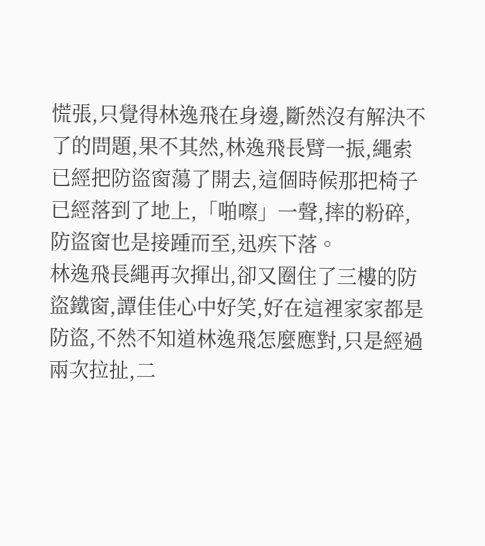慌張,只覺得林逸飛在身邊,斷然沒有解決不了的問題,果不其然,林逸飛長臂一振,繩索已經把防盜窗蕩了開去,這個時候那把椅子已經落到了地上,「啪嚓」一聲,摔的粉碎,防盜窗也是接踵而至,迅疾下落。
林逸飛長繩再次揮出,卻又圈住了三樓的防盜鐵窗,譚佳佳心中好笑,好在這裡家家都是防盜,不然不知道林逸飛怎麼應對,只是經過兩次拉扯,二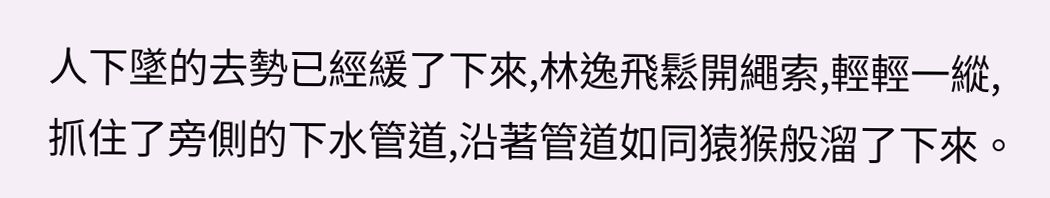人下墜的去勢已經緩了下來,林逸飛鬆開繩索,輕輕一縱,抓住了旁側的下水管道,沿著管道如同猿猴般溜了下來。